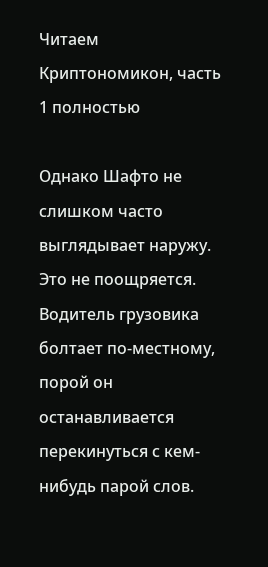Читаем Криптономикон, часть 1 полностью

Однако Шафто не слишком часто выглядывает наружу. Это не поощряется. Водитель грузовика болтает по-местному, порой он останавливается перекинуться с кем-нибудь парой слов.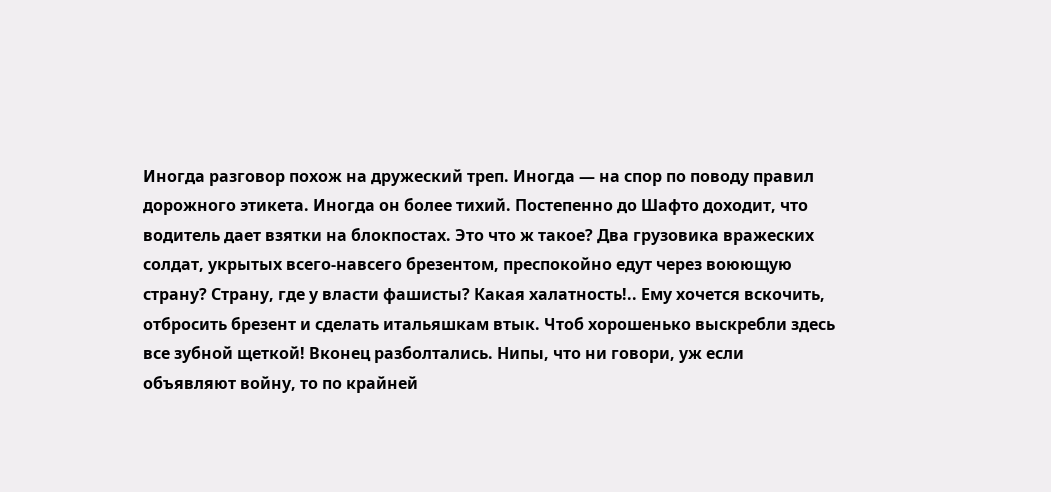Иногда разговор похож на дружеский треп. Иногда — на спор по поводу правил дорожного этикета. Иногда он более тихий. Постепенно до Шафто доходит, что водитель дает взятки на блокпостах. Это что ж такое? Два грузовика вражеских солдат, укрытых всего-навсего брезентом, преспокойно едут через воюющую страну? Страну, где у власти фашисты? Какая халатность!.. Ему хочется вскочить, отбросить брезент и сделать итальяшкам втык. Чтоб хорошенько выскребли здесь все зубной щеткой! Вконец разболтались. Нипы, что ни говори, уж если объявляют войну, то по крайней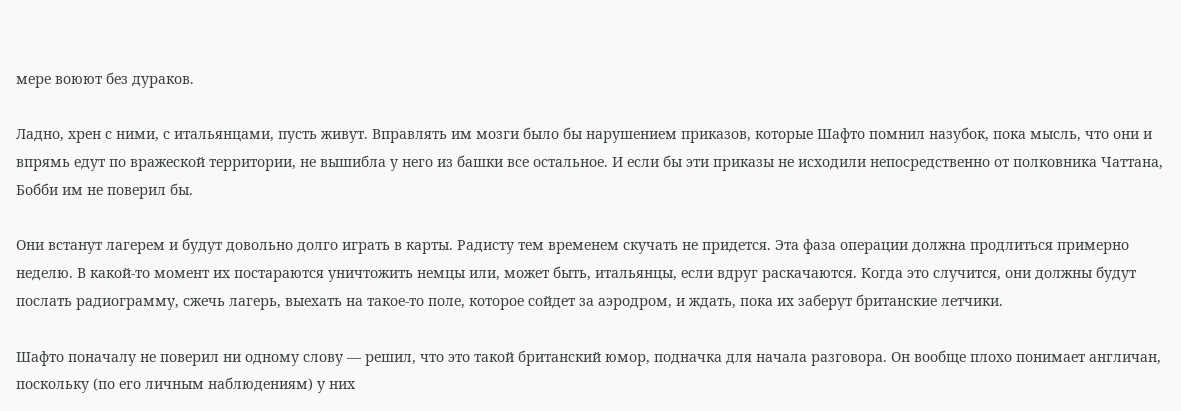мере воюют без дураков.

Ладно, хрен с ними, с итальянцами, пусть живут. Вправлять им мозги было бы нарушением приказов, которые Шафто помнил назубок, пока мысль, что они и впрямь едут по вражеской территории, не вышибла у него из башки все остальное. И если бы эти приказы не исходили непосредственно от полковника Чаттана, Бобби им не поверил бы.

Они встанут лагерем и будут довольно долго играть в карты. Радисту тем временем скучать не придется. Эта фаза операции должна продлиться примерно неделю. В какой-то момент их постараются уничтожить немцы или, может быть, итальянцы, если вдруг раскачаются. Когда это случится, они должны будут послать радиограмму, сжечь лагерь, выехать на такое-то поле, которое сойдет за аэродром, и ждать, пока их заберут британские летчики.

Шафто поначалу не поверил ни одному слову — решил, что это такой британский юмор, подначка для начала разговора. Он вообще плохо понимает англичан, поскольку (по его личным наблюдениям) у них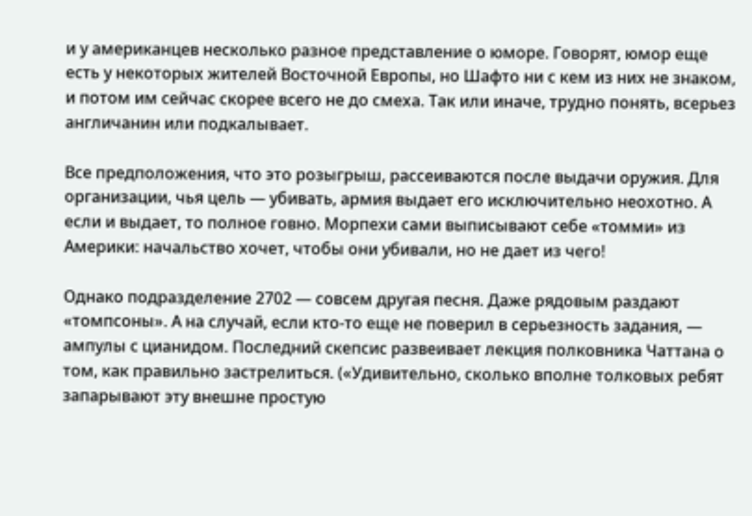и у американцев несколько разное представление о юморе. Говорят, юмор еще есть у некоторых жителей Восточной Европы, но Шафто ни с кем из них не знаком, и потом им сейчас скорее всего не до смеха. Так или иначе, трудно понять, всерьез англичанин или подкалывает.

Все предположения, что это розыгрыш, рассеиваются после выдачи оружия. Для организации, чья цель — убивать, армия выдает его исключительно неохотно. А если и выдает, то полное говно. Морпехи сами выписывают себе «томми» из Америки: начальство хочет, чтобы они убивали, но не дает из чего!

Однако подразделение 2702 — совсем другая песня. Даже рядовым раздают «томпсоны». А на случай, если кто-то еще не поверил в серьезность задания, — ампулы с цианидом. Последний скепсис развеивает лекция полковника Чаттана о том, как правильно застрелиться. («Удивительно, сколько вполне толковых ребят запарывают эту внешне простую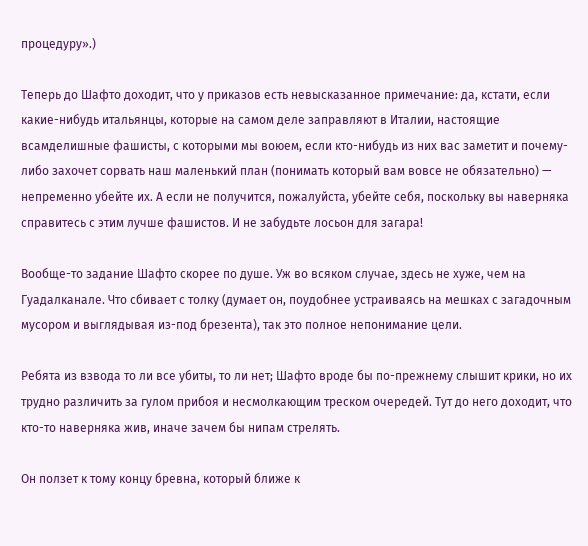процедуру».)

Теперь до Шафто доходит, что у приказов есть невысказанное примечание: да, кстати, если какие-нибудь итальянцы, которые на самом деле заправляют в Италии, настоящие всамделишные фашисты, с которыми мы воюем, если кто-нибудь из них вас заметит и почему-либо захочет сорвать наш маленький план (понимать который вам вовсе не обязательно) — непременно убейте их. А если не получится, пожалуйста, убейте себя, поскольку вы наверняка справитесь с этим лучше фашистов. И не забудьте лосьон для загара!

Вообще-то задание Шафто скорее по душе. Уж во всяком случае, здесь не хуже, чем на Гуадалканале. Что сбивает с толку (думает он, поудобнее устраиваясь на мешках с загадочным мусором и выглядывая из-под брезента), так это полное непонимание цели.

Ребята из взвода то ли все убиты, то ли нет; Шафто вроде бы по-прежнему слышит крики, но их трудно различить за гулом прибоя и несмолкающим треском очередей. Тут до него доходит, что кто-то наверняка жив, иначе зачем бы нипам стрелять.

Он ползет к тому концу бревна, который ближе к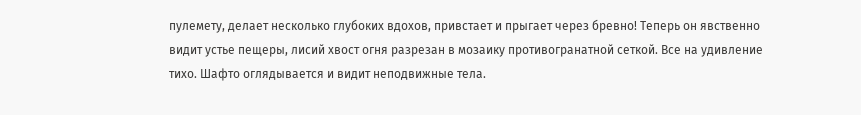пулемету, делает несколько глубоких вдохов, привстает и прыгает через бревно! Теперь он явственно видит устье пещеры, лисий хвост огня разрезан в мозаику противогранатной сеткой. Все на удивление тихо. Шафто оглядывается и видит неподвижные тела.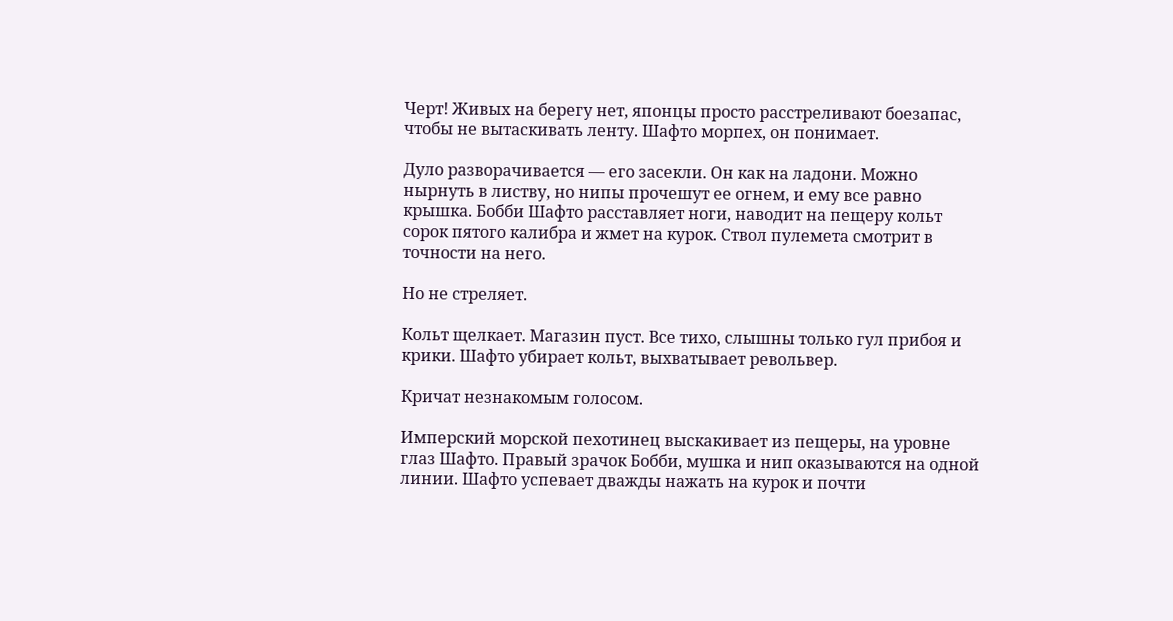Черт! Живых на берегу нет, японцы просто расстреливают боезапас, чтобы не вытаскивать ленту. Шафто морпех, он понимает.

Дуло разворачивается — его засекли. Он как на ладони. Можно нырнуть в листву, но нипы прочешут ее огнем, и ему все равно крышка. Бобби Шафто расставляет ноги, наводит на пещеру кольт сорок пятого калибра и жмет на курок. Ствол пулемета смотрит в точности на него.

Но не стреляет.

Кольт щелкает. Магазин пуст. Все тихо, слышны только гул прибоя и крики. Шафто убирает кольт, выхватывает револьвер.

Кричат незнакомым голосом.

Имперский морской пехотинец выскакивает из пещеры, на уровне глаз Шафто. Правый зрачок Бобби, мушка и нип оказываются на одной линии. Шафто успевает дважды нажать на курок и почти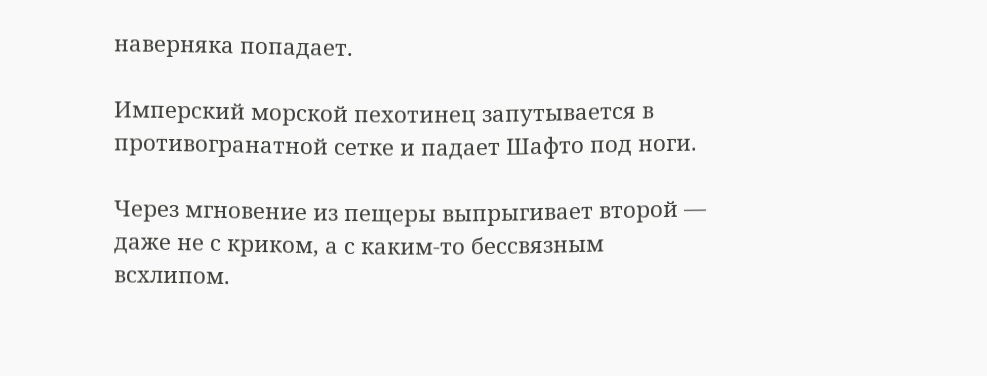наверняка попадает.

Имперский морской пехотинец запутывается в противогранатной сетке и падает Шафто под ноги.

Через мгновение из пещеры выпрыгивает второй — даже не с криком, а с каким-то бессвязным всхлипом.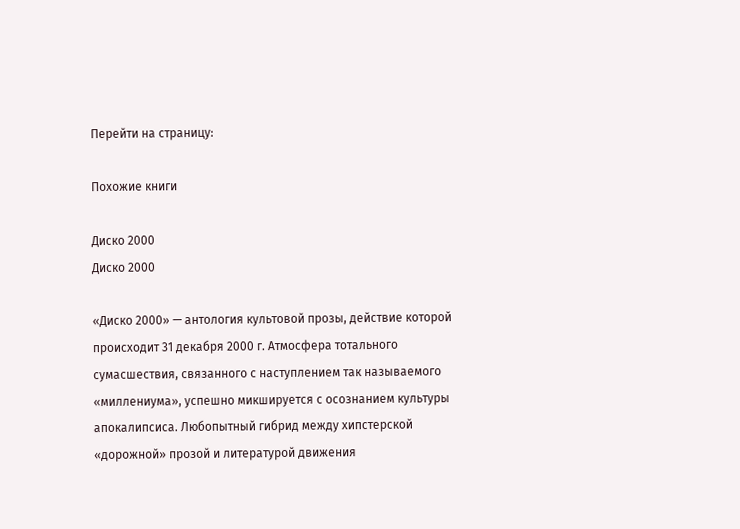Перейти на страницу:

Похожие книги

Диско 2000
Диско 2000

«Диско 2000» — антология культовой прозы, действие которой происходит 31 декабря 2000 г. Атмосфера тотального сумасшествия, связанного с наступлением так называемого «миллениума», успешно микшируется с осознанием культуры апокалипсиса. Любопытный гибрид между хипстерской «дорожной» прозой и литературой движения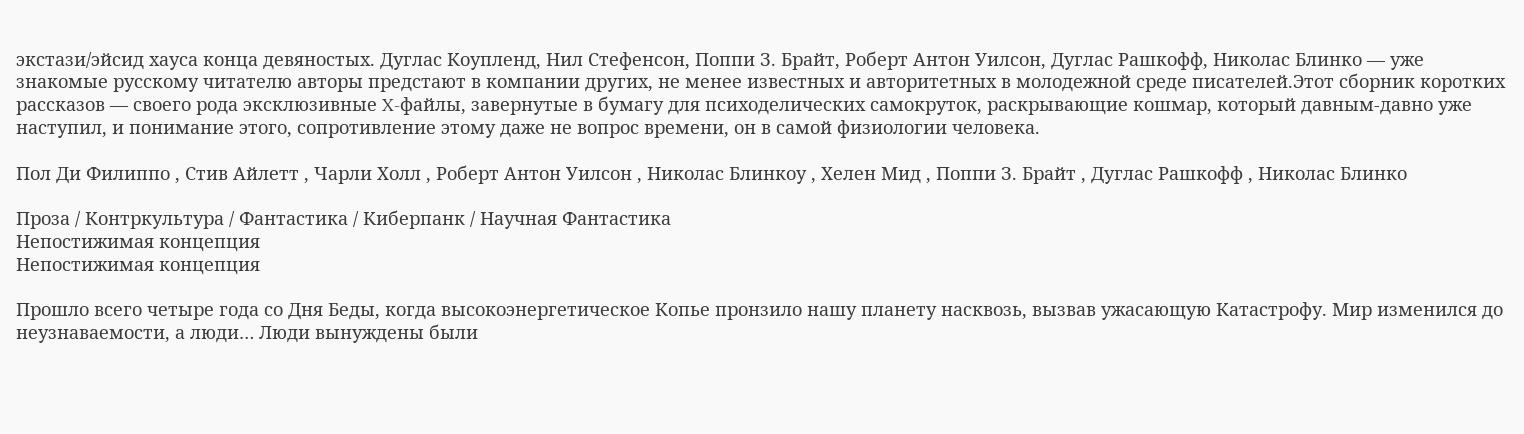экстази/эйсид хауса конца девяностых. Дуглас Коупленд, Нил Стефенсон, Поппи З. Брайт, Роберт Антон Уилсон, Дуглас Рашкофф, Николас Блинко — уже знакомые русскому читателю авторы предстают в компании других, не менее известных и авторитетных в молодежной среде писателей.Этот сборник коротких рассказов — своего рода эксклюзивные X-файлы, завернутые в бумагу для психоделических самокруток, раскрывающие кошмар, который давным-давно уже наступил, и понимание этого, сопротивление этому даже не вопрос времени, он в самой физиологии человека.

Пол Ди Филиппо , Стив Айлетт , Чарли Холл , Роберт Антон Уилсон , Николас Блинкоу , Хелен Мид , Поппи З. Брайт , Дуглас Рашкофф , Николас Блинко

Проза / Контркультура / Фантастика / Киберпанк / Научная Фантастика
Непостижимая концепция
Непостижимая концепция

Прошло всего четыре года со Дня Беды, когда высокоэнергетическое Копье пронзило нашу планету насквозь, вызвав ужасающую Катастрофу. Мир изменился до неузнаваемости, а люди… Люди вынуждены были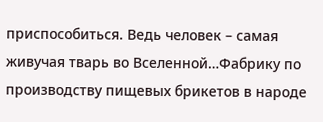приспособиться. Ведь человек – самая живучая тварь во Вселенной…Фабрику по производству пищевых брикетов в народе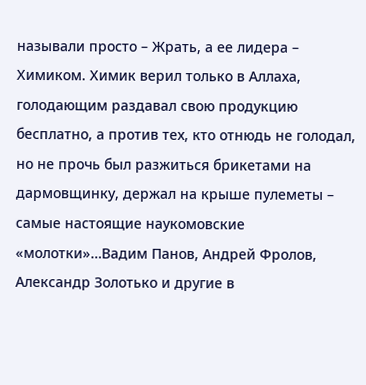называли просто – Жрать, а ее лидера – Химиком. Химик верил только в Аллаха, голодающим раздавал свою продукцию бесплатно, а против тех, кто отнюдь не голодал, но не прочь был разжиться брикетами на дармовщинку, держал на крыше пулеметы – самые настоящие наукомовские «молотки»…Вадим Панов, Андрей Фролов, Александр Золотько и другие в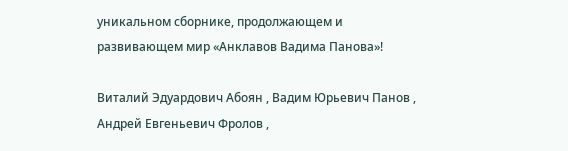уникальном сборнике, продолжающем и развивающем мир «Анклавов Вадима Панова»!

Виталий Эдуардович Абоян , Вадим Юрьевич Панов , Андрей Евгеньевич Фролов ,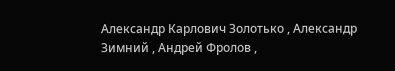Александр Карлович Золотько , Александр Зимний , Андрей Фролов ,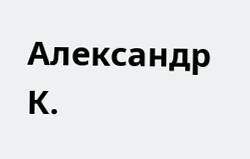Александр К.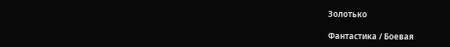Золотько

Фантастика / Боевая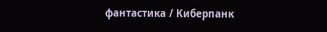фантастика / Киберпанк